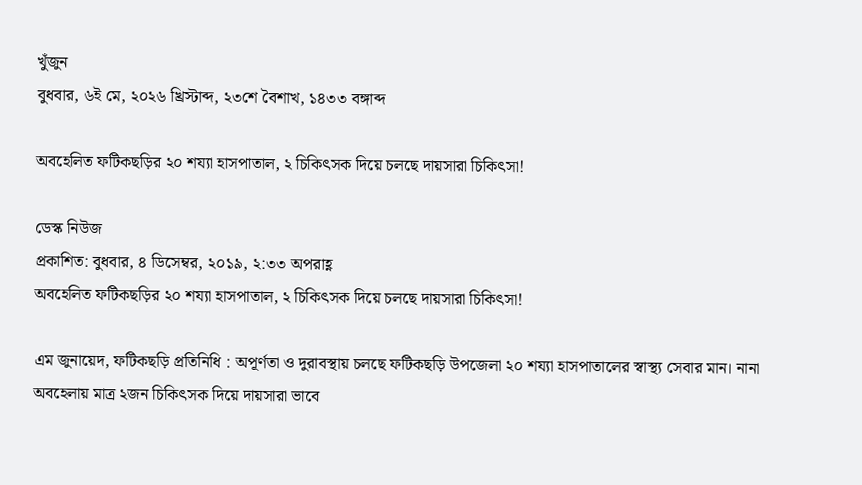খুঁজুন
বুধবার, ৬ই মে, ২০২৬ খ্রিস্টাব্দ, ২৩শে বৈশাখ, ১৪৩৩ বঙ্গাব্দ

অবহেলিত ফটিকছড়ির ২০ শয্যা হাসপাতাল, ২ চিকিৎসক দিয়ে চলছে দায়সারা চিকিৎসা!

ডেস্ক নিউজ
প্রকাশিত: বুধবার, ৪ ডিসেম্বর, ২০১৯, ২:৩৩ অপরাহ্ণ
অবহেলিত ফটিকছড়ির ২০ শয্যা হাসপাতাল, ২ চিকিৎসক দিয়ে চলছে দায়সারা চিকিৎসা!

এম জুনায়েদ, ফটিকছড়ি প্রতিনিধি : অপূর্ণতা ও দুরাবস্থায় চলছে ফটিকছড়ি উপজেলা ২০ শয্যা হাসপাতালের স্বাস্থ্য সেবার মান। নানা অবহেলায় মাত্র ২জন চিকিৎসক দিয়ে দায়সারা ভাবে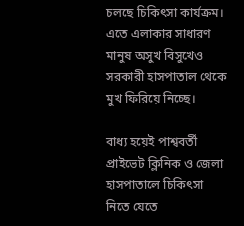চলছে চিকিৎসা কার্যক্রম। এতে এলাকার সাধারণ মানুষ অসুখ বিসুখেও সরকারী হাসপাতাল থেকে মুখ ফিরিয়ে নিচ্ছে।

বাধ্য হয়েই পাশ্ববর্তী প্রাইভেট ক্লিনিক ও জেলা হাসপাতালে চিকিৎসা নিতে যেতে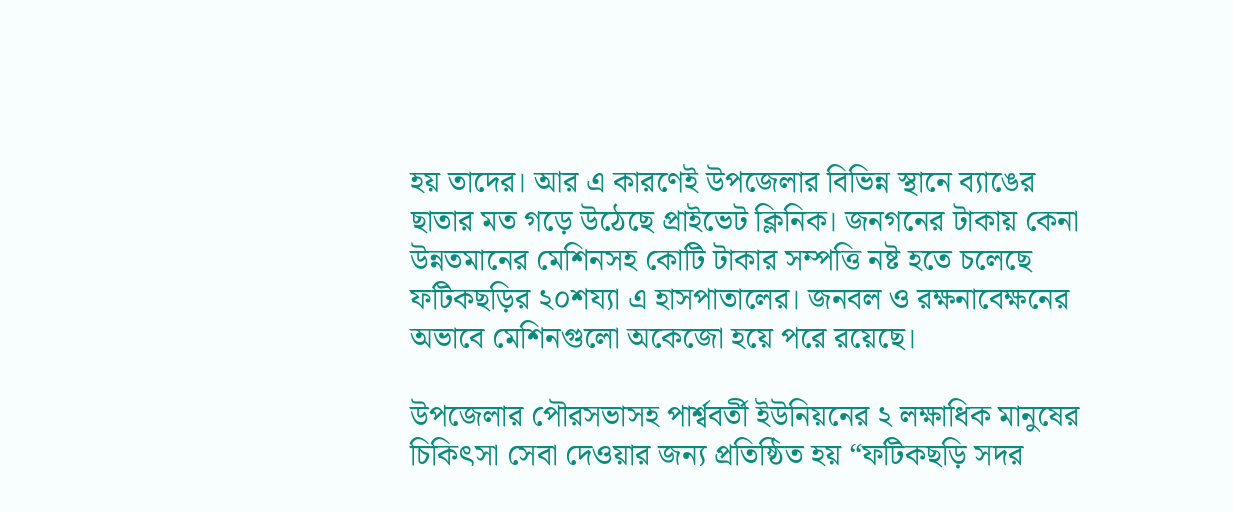হয় তাদের। আর এ কারণেই উপজেলার বিভিন্ন স্থানে ব্যাঙের ছাতার মত গড়ে উঠেছে প্রাইভেট ক্লিনিক। জনগনের টাকায় কেনা উন্নতমানের মেশিনসহ কোটি টাকার সম্পত্তি নষ্ট হতে চলেছে ফটিকছড়ির ২০শয্যা এ হাসপাতালের। জনবল ও রক্ষনাবেক্ষনের অভাবে মেশিনগুলো অকেজো হয়ে পরে রয়েছে।

উপজেলার পৌরসভাসহ পার্শ্ববর্তী ইউনিয়নের ২ লক্ষাধিক মানুষের চিকিৎসা সেবা দেওয়ার জন্য প্রতিষ্ঠিত হয় “ফটিকছড়ি সদর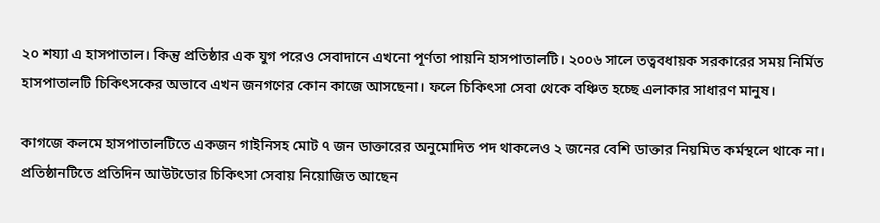২০ শয্যা এ হাসপাতাল। কিন্তু প্রতিষ্ঠার এক যুগ পরেও সেবাদানে এখনো পূর্ণতা পায়নি হাসপাতালটি। ২০০৬ সালে তত্ববধায়ক সরকারের সময় নির্মিত হাসপাতালটি চিকিৎসকের অভাবে এখন জনগণের কোন কাজে আসছেনা। ফলে চিকিৎসা সেবা থেকে বঞ্চিত হচ্ছে এলাকার সাধারণ মানুষ।

কাগজে কলমে হাসপাতালটিতে একজন গাইনিসহ মোট ৭ জন ডাক্তারের অনুমোদিত পদ থাকলেও ২ জনের বেশি ডাক্তার নিয়মিত কর্মস্থলে থাকে না। প্রতিষ্ঠানটিতে প্রতিদিন আউটডোর চিকিৎসা সেবায় নিয়োজিত আছেন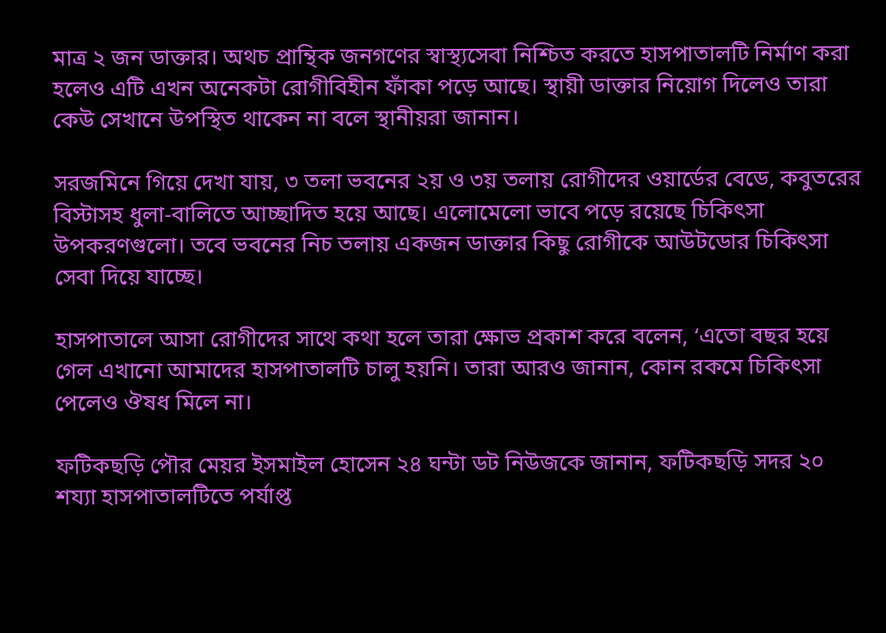মাত্র ২ জন ডাক্তার। অথচ প্রান্থিক জনগণের স্বাস্থ্যসেবা নিশ্চিত করতে হাসপাতালটি নির্মাণ করা হলেও এটি এখন অনেকটা রোগীবিহীন ফাঁকা পড়ে আছে। স্থায়ী ডাক্তার নিয়োগ দিলেও তারা কেউ সেখানে উপস্থিত থাকেন না বলে স্থানীয়রা জানান।

সরজমিনে গিয়ে দেখা যায়, ৩ তলা ভবনের ২য় ও ৩য় তলায় রোগীদের ওয়ার্ডের বেডে, কবুতরের বিস্টাসহ ধুলা-বালিতে আচ্ছাদিত হয়ে আছে। এলোমেলো ভাবে পড়ে রয়েছে চিকিৎসা উপকরণগুলো। তবে ভবনের নিচ তলায় একজন ডাক্তার কিছু রোগীকে আউটডোর চিকিৎসা সেবা দিয়ে যাচ্ছে।

হাসপাতালে আসা রোগীদের সাথে কথা হলে তারা ক্ষোভ প্রকাশ করে বলেন, ‘এতো বছর হয়ে গেল এখানো আমাদের হাসপাতালটি চালু হয়নি। তারা আরও জানান, কোন রকমে চিকিৎসা পেলেও ঔষধ মিলে না।

ফটিকছড়ি পৌর মেয়র ইসমাইল হোসেন ২৪ ঘন্টা ডট নিউজকে জানান, ফটিকছড়ি সদর ২০ শয্যা হাসপাতালটিতে পর্যাপ্ত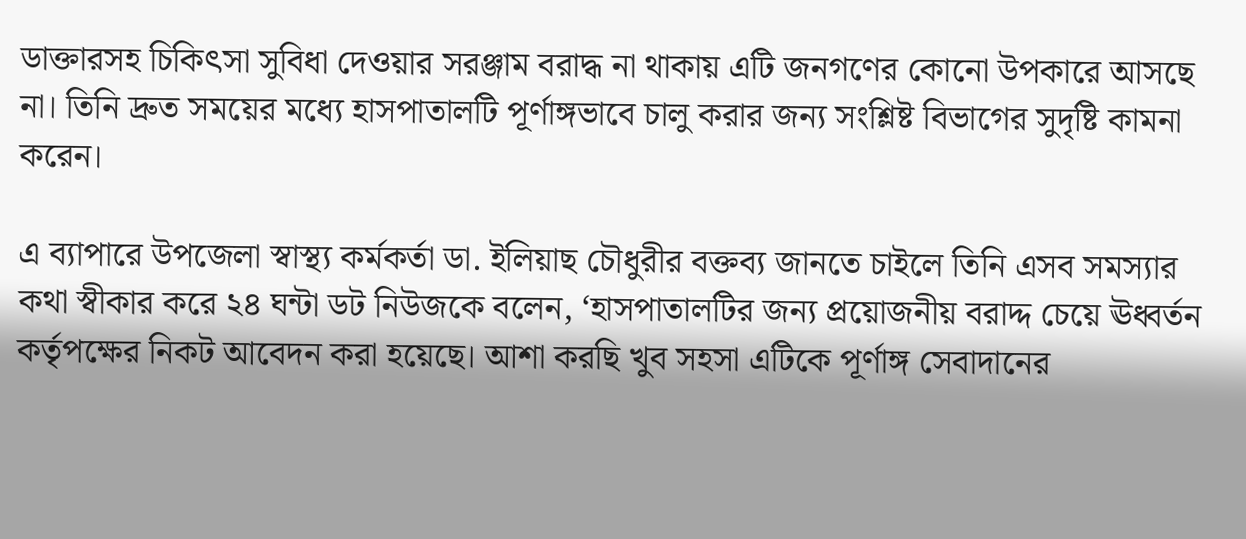ডাক্তারসহ চিকিৎসা সুবিধা দেওয়ার সরঞ্জাম বরাদ্ধ না থাকায় এটি জনগণের কোনো উপকারে আসছে না। তিনি দ্রুত সময়ের মধ্যে হাসপাতালটি পূর্ণাঙ্গভাবে চালু করার জন্য সংশ্লিষ্ট বিভাগের সুদৃষ্টি কামনা করেন।

এ ব্যাপারে উপজেলা স্বাস্থ্য কর্মকর্তা ডা. ইলিয়াছ চৌধুরীর বক্তব্য জানতে চাইলে তিনি এসব সমস্যার কথা স্বীকার করে ২৪ ঘন্টা ডট নিউজকে বলেন, ‘হাসপাতালটির জন্য প্রয়োজনীয় বরাদ্দ চেয়ে ঊধ্বর্তন কর্তৃপক্ষের নিকট আবেদন করা হয়েছে। আশা করছি খুব সহসা এটিকে পূর্ণাঙ্গ সেবাদানের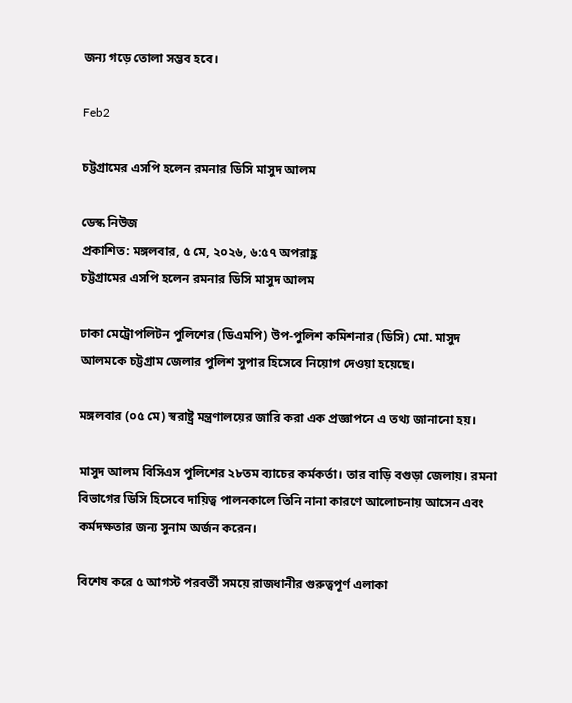জন্য গড়ে তোলা সম্ভব হবে।

Feb2

চট্টগ্রামের এসপি হলেন রমনার ডিসি মাসুদ আলম

ডেস্ক নিউজ
প্রকাশিত: মঙ্গলবার, ৫ মে, ২০২৬, ৬:৫৭ অপরাহ্ণ
চট্টগ্রামের এসপি হলেন রমনার ডিসি মাসুদ আলম

ঢাকা মেট্রোপলিটন পুলিশের (ডিএমপি) উপ-পুলিশ কমিশনার (ডিসি) মো. মাসুদ আলমকে চট্টগ্রাম জেলার পুলিশ সুপার হিসেবে নিয়োগ দেওয়া হয়েছে।

মঙ্গলবার (০৫ মে) স্বরাষ্ট্র মন্ত্রণালয়ের জারি করা এক প্রজ্ঞাপনে এ তথ্য জানানো হয়।

মাসুদ আলম বিসিএস পুলিশের ২৮তম ব্যাচের কর্মকর্তা। তার বাড়ি বগুড়া জেলায়। রমনা বিভাগের ডিসি হিসেবে দায়িত্ব পালনকালে তিনি নানা কারণে আলোচনায় আসেন এবং কর্মদক্ষতার জন্য সুনাম অর্জন করেন।

বিশেষ করে ৫ আগস্ট পরবর্তী সময়ে রাজধানীর গুরুত্বপূর্ণ এলাকা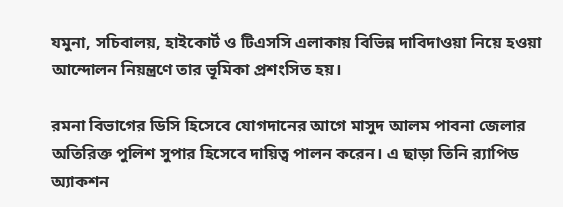যমুনা, সচিবালয়, হাইকোর্ট ও টিএসসি এলাকায় বিভিন্ন দাবিদাওয়া নিয়ে হওয়া আন্দোলন নিয়ন্ত্রণে তার ভূমিকা প্রশংসিত হয়।

রমনা বিভাগের ডিসি হিসেবে যোগদানের আগে মাসুদ আলম পাবনা জেলার অতিরিক্ত পুলিশ সুপার হিসেবে দায়িত্ব পালন করেন। এ ছাড়া তিনি র‍্যাপিড অ্যাকশন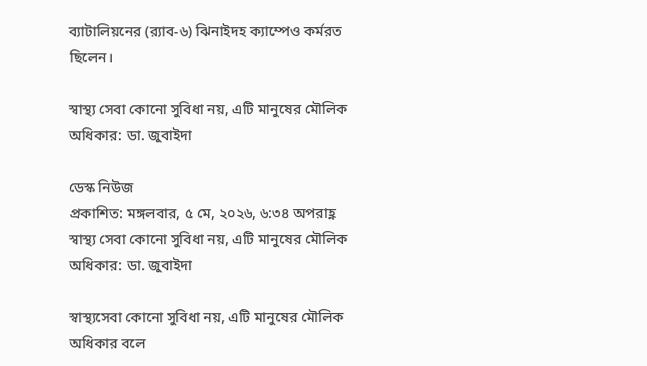ব্যাটালিয়নের (র‍্যাব-৬) ঝিনাইদহ ক্যাম্পেও কর্মরত ছিলেন।

স্বাস্থ্য সেবা কোনো সুবিধা নয়, এটি মানুষের মৌলিক অধিকার: ডা. জুবাইদা

ডেস্ক নিউজ
প্রকাশিত: মঙ্গলবার, ৫ মে, ২০২৬, ৬:৩৪ অপরাহ্ণ
স্বাস্থ্য সেবা কোনো সুবিধা নয়, এটি মানুষের মৌলিক অধিকার: ডা. জুবাইদা

স্বাস্থ্যসেবা কোনো সুবিধা নয়, এটি মানুষের মৌলিক অধিকার বলে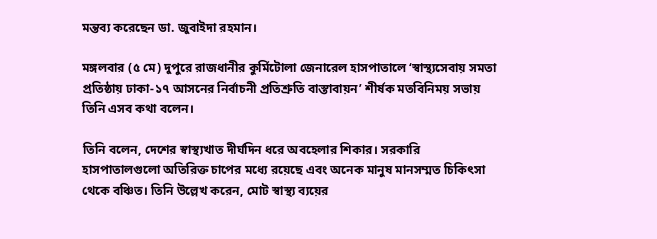মন্তব্য করেছেন ডা. জুবাইদা রহমান।

মঙ্গলবার (৫ মে) দুপুরে রাজধানীর কুর্মিটোলা জেনারেল হাসপাতালে ‘স্বাস্থ্যসেবায় সমতা প্রতিষ্ঠায় ঢাকা-১৭ আসনের নির্বাচনী প্রতিশ্রুতি বাস্তাবায়ন’ শীর্ষক মতবিনিময় সভায় তিনি এসব কথা বলেন।

তিনি বলেন, দেশের স্বাস্থ্যখাত দীর্ঘদিন ধরে অবহেলার শিকার। সরকারি হাসপাতালগুলো অতিরিক্ত চাপের মধ্যে রয়েছে এবং অনেক মানুষ মানসম্মত চিকিৎসা থেকে বঞ্চিত। তিনি উল্লেখ করেন, মোট স্বাস্থ্য ব্যয়ের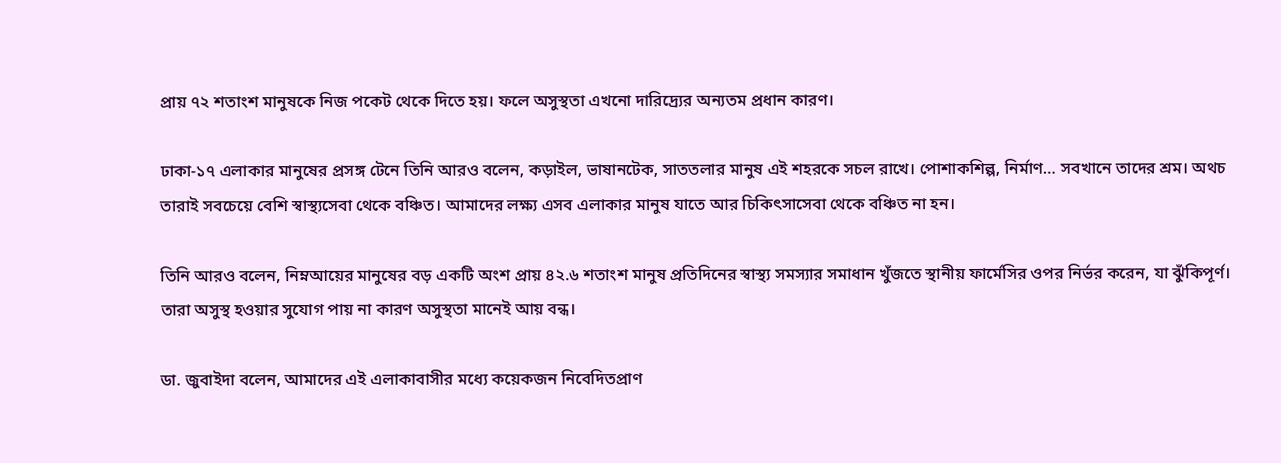প্রায় ৭২ শতাংশ মানুষকে নিজ পকেট থেকে দিতে হয়। ফলে অসুস্থতা এখনো দারিদ্র্যের অন্যতম প্রধান কারণ।

ঢাকা-১৭ এলাকার মানুষের প্রসঙ্গ টেনে তিনি আরও বলেন, কড়াইল, ভাষানটেক, সাততলার মানুষ এই শহরকে সচল রাখে। পোশাকশিল্প, নির্মাণ… সবখানে তাদের শ্রম। অথচ তারাই সবচেয়ে বেশি স্বাস্থ্যসেবা থেকে বঞ্চিত। আমাদের লক্ষ্য এসব এলাকার মানুষ যাতে আর চিকিৎসাসেবা থেকে বঞ্চিত না হন।

তিনি আরও বলেন, নিম্নআয়ের মানুষের বড় একটি অংশ প্রায় ৪২.৬ শতাংশ মানুষ প্রতিদিনের স্বাস্থ্য সমস্যার সমাধান খুঁজতে স্থানীয় ফার্মেসির ওপর নির্ভর করেন, যা ঝুঁকিপূর্ণ। তারা অসুস্থ হওয়ার সুযোগ পায় না কারণ অসুস্থতা মানেই আয় বন্ধ।

ডা. জুবাইদা বলেন, আমাদের এই এলাকাবাসীর মধ্যে কয়েকজন নিবেদিতপ্রাণ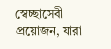স্বেচ্ছাসেবী প্রয়োজন, যারা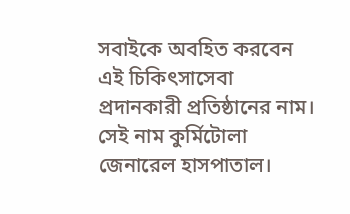সবাইকে অবহিত করবেন এই চিকিৎসাসেবা প্রদানকারী প্রতিষ্ঠানের নাম। সেই নাম কুর্মিটোলা জেনারেল হাসপাতাল।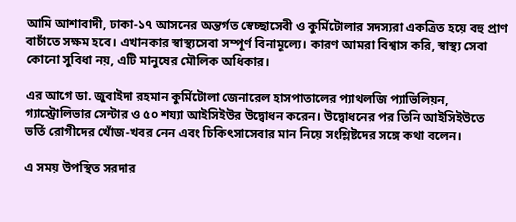আমি আশাবাদী, ঢাকা-১৭ আসনের অন্তর্গত স্বেচ্ছাসেবী ও কুর্মিটোলার সদস্যরা একত্রিত হয়ে বহু প্রাণ বাচাঁতে সক্ষম হবে। এখানকার স্বাস্থ্যসেবা সম্পূর্ণ বিনামূল্যে। কারণ আমরা বিশ্বাস করি, স্বাস্থ্য সেবা কোনো সুবিধা নয়, এটি মানুষের মৌলিক অধিকার।

এর আগে ডা. জুবাইদা রহমান কুর্মিটোলা জেনারেল হাসপাতালের প্যাথলজি প্যাভিলিয়ন, গ্যাস্ট্রোলিভার সেন্টার ও ৫০ শয্যা আইসিইউর উদ্বোধন করেন। উদ্বোধনের পর তিনি আইসিইউতে ভর্তি রোগীদের খোঁজ-খবর নেন এবং চিকিৎসাসেবার মান নিয়ে সংশ্লিষ্টদের সঙ্গে কথা বলেন।

এ সময় উপস্থিত সরদার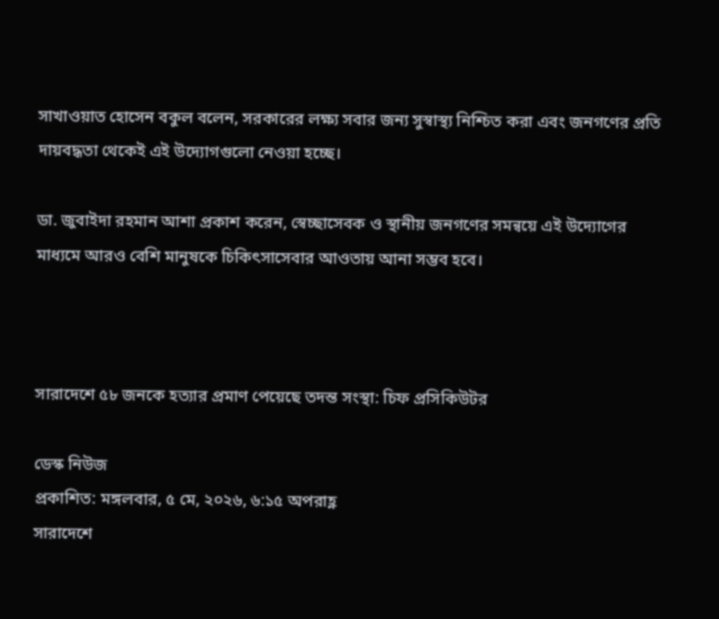সাখাওয়াত হোসেন বকুল বলেন, সরকারের লক্ষ্য সবার জন্য সুস্বাস্থ্য নিশ্চিত করা এবং জনগণের প্রতি দায়বদ্ধতা থেকেই এই উদ্যোগগুলো নেওয়া হচ্ছে।

ডা. জুবাইদা রহমান আশা প্রকাশ করেন, স্বেচ্ছাসেবক ও স্থানীয় জনগণের সমন্বয়ে এই উদ্যোগের মাধ্যমে আরও বেশি মানুষকে চিকিৎসাসেবার আওতায় আনা সম্ভব হবে।



সারাদেশে ৫৮ জনকে হত্যার প্রমাণ পেয়েছে তদন্ত সংস্থা: চিফ প্রসিকিউটর

ডেস্ক নিউজ
প্রকাশিত: মঙ্গলবার, ৫ মে, ২০২৬, ৬:১৫ অপরাহ্ণ
সারাদেশে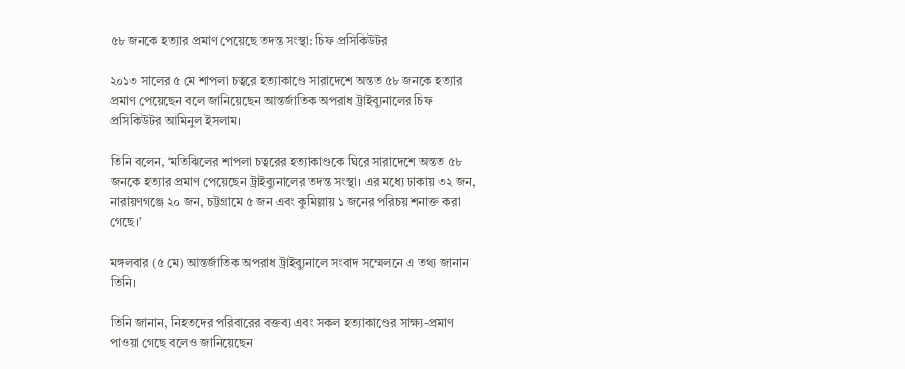৫৮ জনকে হত্যার প্রমাণ পেয়েছে তদন্ত সংস্থা: চিফ প্রসিকিউটর

২০১৩ সালের ৫ মে শাপলা চত্বরে হত্যাকাণ্ডে সারাদেশে অন্তত ৫৮ জনকে হত্যার প্রমাণ পেয়েছেন বলে জানিয়েছেন আন্তর্জাতিক অপরাধ ট্রাইব্যুনালের চিফ প্রসিকিউটর আমিনুল ইসলাম।

তিনি বলেন, ‘মতিঝিলের শাপলা চত্বরের হত্যাকাণ্ডকে ঘিরে সারাদেশে অন্তত ৫৮ জনকে হত্যার প্রমাণ পেয়েছেন ট্রাইব্যুনালের তদন্ত সংস্থা। এর মধ্যে ঢাকায় ৩২ জন, নারায়ণগঞ্জে ২০ জন, চট্টগ্রামে ৫ জন এবং কুমিল্লায় ১ জনের পরিচয় শনাক্ত করা গেছে।’

মঙ্গলবার (৫ মে) আন্তর্জাতিক অপরাধ ট্রাইব্যুনালে সংবাদ সম্মেলনে এ তথ্য জানান তিনি।

তিনি জানান, নিহতদের পরিবারের বক্তব্য এবং সকল হত্যাকাণ্ডের সাক্ষ্য-প্রমাণ পাওয়া গেছে বলেও জানিয়েছেন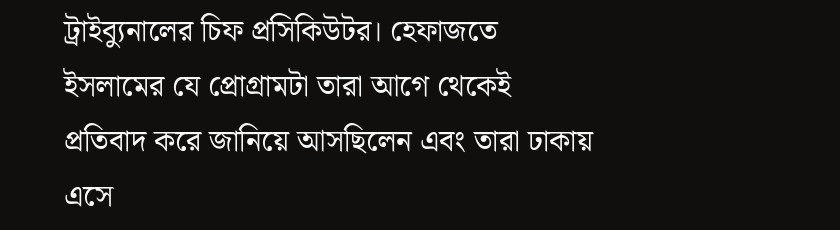ট্রাইব্যুনালের চিফ প্রসিকিউটর। হেফাজতে ইসলামের যে প্রোগ্রামটা তারা আগে থেকেই প্রতিবাদ করে জানিয়ে আসছিলেন এবং তারা ঢাকায় এসে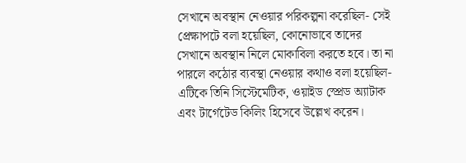সেখানে অবস্থান নেওয়ার পরিকল্পনা করেছিল- সেই প্রেক্ষাপটে বলা হয়েছিল, কোনোভাবে তাদের সেখানে অবস্থান নিলে মোকাবিলা করতে হবে। তা না পারলে কঠোর ব্যবস্থা নেওয়ার কথাও বলা হয়েছিল- এটিকে তিনি সিস্টেমেটিক, ওয়াইড স্প্রেড অ্যাটাক এবং টার্গেটেড কিলিং হিসেবে উল্লেখ করেন।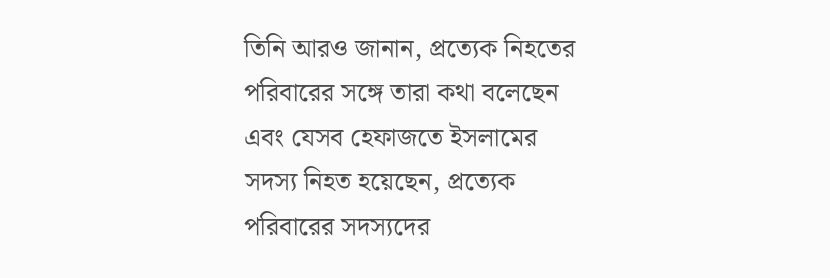তিনি আরও জানান, প্রত্যেক নিহতের পরিবারের সঙ্গে তারা কথা বলেছেন এবং যেসব হেফাজতে ইসলামের সদস্য নিহত হয়েছেন, প্রত্যেক পরিবারের সদস্যদের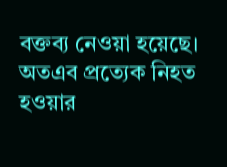বক্তব্য নেওয়া হয়েছে। অতএব প্রত্যেক নিহত হওয়ার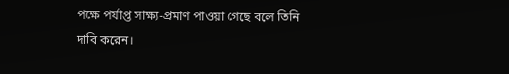পক্ষে পর্যাপ্ত সাক্ষ্য-প্রমাণ পাওয়া গেছে বলে তিনি দাবি করেন।